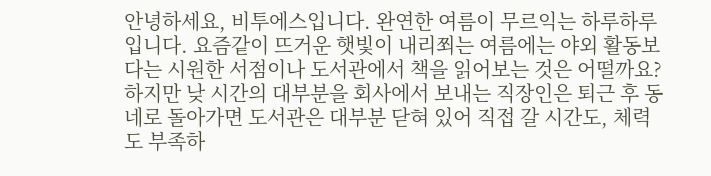안녕하세요, 비투에스입니다. 완연한 여름이 무르익는 하루하루입니다. 요즘같이 뜨거운 햇빛이 내리쬐는 여름에는 야외 활동보다는 시원한 서점이나 도서관에서 책을 읽어보는 것은 어떨까요?
하지만 낮 시간의 대부분을 회사에서 보내는 직장인은 퇴근 후 동네로 돌아가면 도서관은 대부분 닫혀 있어 직접 갈 시간도, 체력도 부족하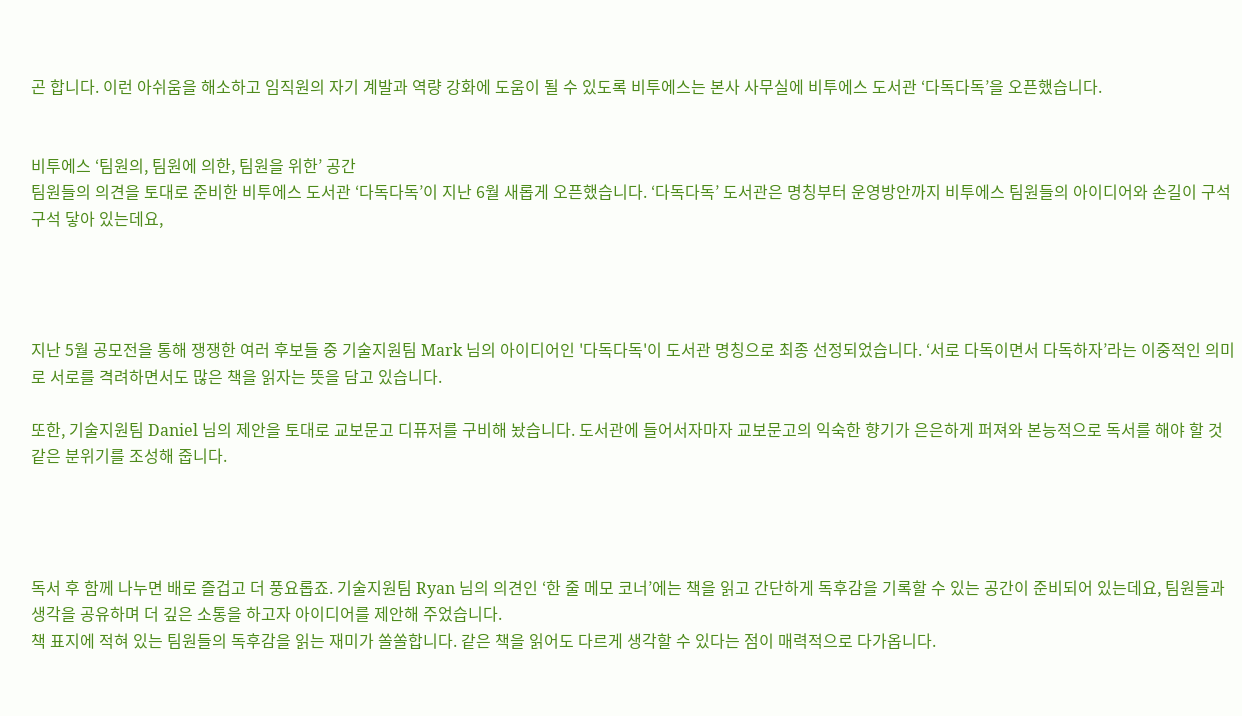곤 합니다. 이런 아쉬움을 해소하고 임직원의 자기 계발과 역량 강화에 도움이 될 수 있도록 비투에스는 본사 사무실에 비투에스 도서관 ‘다독다독’을 오픈했습니다.


비투에스 ‘팀원의, 팀원에 의한, 팀원을 위한’ 공간
팀원들의 의견을 토대로 준비한 비투에스 도서관 ‘다독다독’이 지난 6월 새롭게 오픈했습니다. ‘다독다독’ 도서관은 명칭부터 운영방안까지 비투에스 팀원들의 아이디어와 손길이 구석구석 닿아 있는데요,




지난 5월 공모전을 통해 쟁쟁한 여러 후보들 중 기술지원팀 Mark 님의 아이디어인 '다독다독'이 도서관 명칭으로 최종 선정되었습니다. ‘서로 다독이면서 다독하자’라는 이중적인 의미로 서로를 격려하면서도 많은 책을 읽자는 뜻을 담고 있습니다.

또한, 기술지원팀 Daniel 님의 제안을 토대로 교보문고 디퓨저를 구비해 놨습니다. 도서관에 들어서자마자 교보문고의 익숙한 향기가 은은하게 퍼져와 본능적으로 독서를 해야 할 것 같은 분위기를 조성해 줍니다.




독서 후 함께 나누면 배로 즐겁고 더 풍요롭죠. 기술지원팀 Ryan 님의 의견인 ‘한 줄 메모 코너’에는 책을 읽고 간단하게 독후감을 기록할 수 있는 공간이 준비되어 있는데요, 팀원들과 생각을 공유하며 더 깊은 소통을 하고자 아이디어를 제안해 주었습니다.
책 표지에 적혀 있는 팀원들의 독후감을 읽는 재미가 쏠쏠합니다. 같은 책을 읽어도 다르게 생각할 수 있다는 점이 매력적으로 다가옵니다.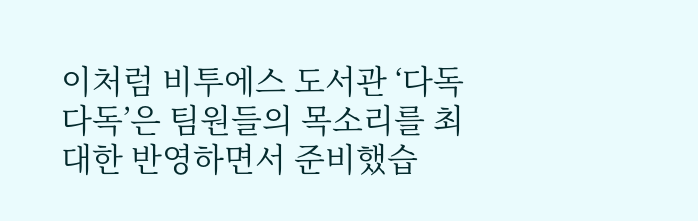이처럼 비투에스 도서관 ‘다독다독’은 팀원들의 목소리를 최대한 반영하면서 준비했습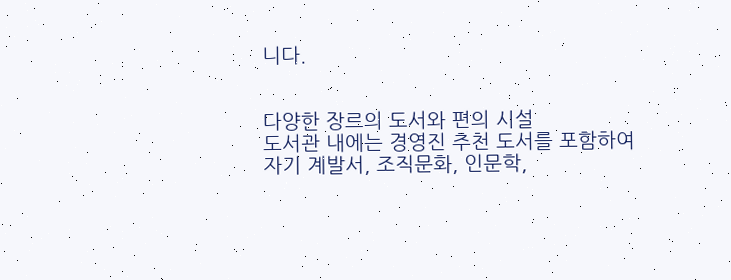니다.


다양한 장르의 도서와 편의 시설
도서관 내에는 경영진 추천 도서를 포함하여 자기 계발서, 조직문화, 인문학,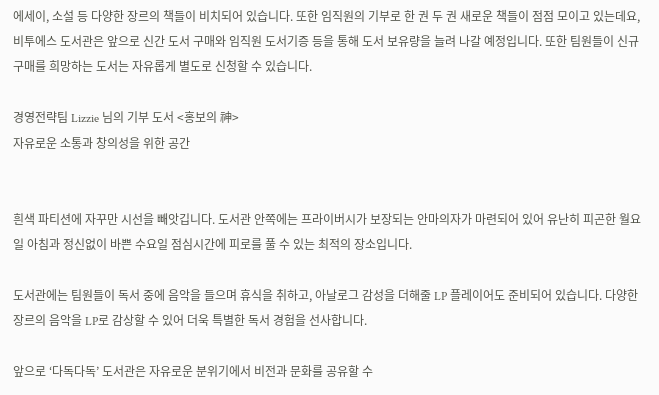에세이, 소설 등 다양한 장르의 책들이 비치되어 있습니다. 또한 임직원의 기부로 한 권 두 권 새로운 책들이 점점 모이고 있는데요, 비투에스 도서관은 앞으로 신간 도서 구매와 임직원 도서기증 등을 통해 도서 보유량을 늘려 나갈 예정입니다. 또한 팀원들이 신규 구매를 희망하는 도서는 자유롭게 별도로 신청할 수 있습니다.

경영전략팀 Lizzie 님의 기부 도서 <홍보의 神>
자유로운 소통과 창의성을 위한 공간


흰색 파티션에 자꾸만 시선을 빼앗깁니다. 도서관 안쪽에는 프라이버시가 보장되는 안마의자가 마련되어 있어 유난히 피곤한 월요일 아침과 정신없이 바쁜 수요일 점심시간에 피로를 풀 수 있는 최적의 장소입니다.

도서관에는 팀원들이 독서 중에 음악을 들으며 휴식을 취하고, 아날로그 감성을 더해줄 LP 플레이어도 준비되어 있습니다. 다양한 장르의 음악을 LP로 감상할 수 있어 더욱 특별한 독서 경험을 선사합니다.

앞으로 ‘다독다독’ 도서관은 자유로운 분위기에서 비전과 문화를 공유할 수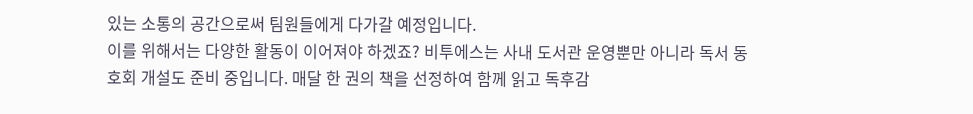있는 소통의 공간으로써 팀원들에게 다가갈 예정입니다.
이를 위해서는 다양한 활동이 이어져야 하겠죠? 비투에스는 사내 도서관 운영뿐만 아니라 독서 동호회 개설도 준비 중입니다. 매달 한 권의 책을 선정하여 함께 읽고 독후감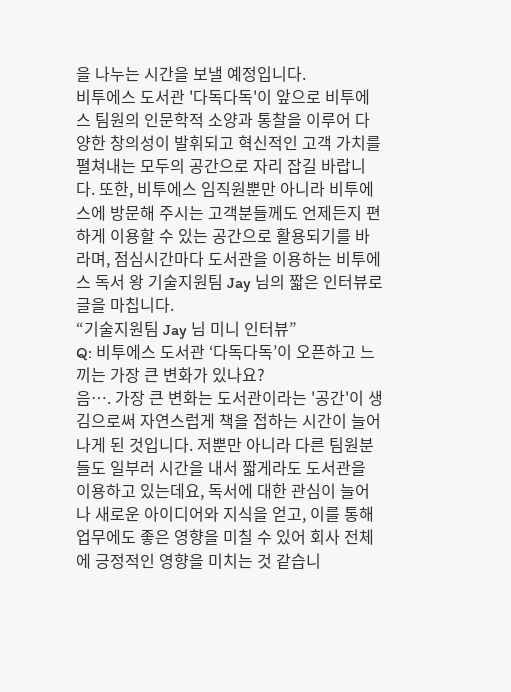을 나누는 시간을 보낼 예정입니다.
비투에스 도서관 '다독다독'이 앞으로 비투에스 팀원의 인문학적 소양과 통찰을 이루어 다양한 창의성이 발휘되고 혁신적인 고객 가치를 펼쳐내는 모두의 공간으로 자리 잡길 바랍니다. 또한, 비투에스 임직원뿐만 아니라 비투에스에 방문해 주시는 고객분들께도 언제든지 편하게 이용할 수 있는 공간으로 활용되기를 바라며, 점심시간마다 도서관을 이용하는 비투에스 독서 왕 기술지원팀 Jay 님의 짧은 인터뷰로 글을 마칩니다.
“기술지원팀 Jay 님 미니 인터뷰”
Q: 비투에스 도서관 ‘다독다독’이 오픈하고 느끼는 가장 큰 변화가 있나요?
음…. 가장 큰 변화는 도서관이라는 '공간'이 생김으로써 자연스럽게 책을 접하는 시간이 늘어나게 된 것입니다. 저뿐만 아니라 다른 팀원분들도 일부러 시간을 내서 짧게라도 도서관을 이용하고 있는데요, 독서에 대한 관심이 늘어나 새로운 아이디어와 지식을 얻고, 이를 통해 업무에도 좋은 영향을 미칠 수 있어 회사 전체에 긍정적인 영향을 미치는 것 같습니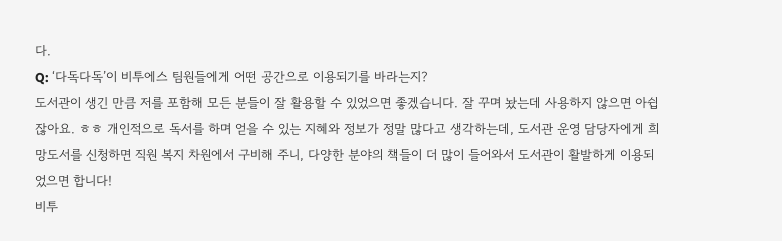다.
Q: ‘다독다독’이 비투에스 팀원들에게 어떤 공간으로 이용되기를 바라는지?
도서관이 생긴 만큼 저를 포함해 모든 분들이 잘 활용할 수 있었으면 좋겠습니다. 잘 꾸며 놨는데 사용하지 않으면 아쉽잖아요. ㅎㅎ 개인적으로 독서를 하며 얻을 수 있는 지혜와 정보가 정말 많다고 생각하는데, 도서관 운영 담당자에게 희망도서를 신청하면 직원 복지 차원에서 구비해 주니, 다양한 분야의 책들이 더 많이 들어와서 도서관이 활발하게 이용되었으면 합니다!
비투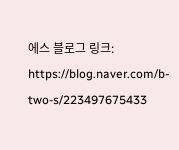에스 블로그 링크: https://blog.naver.com/b-two-s/223497675433